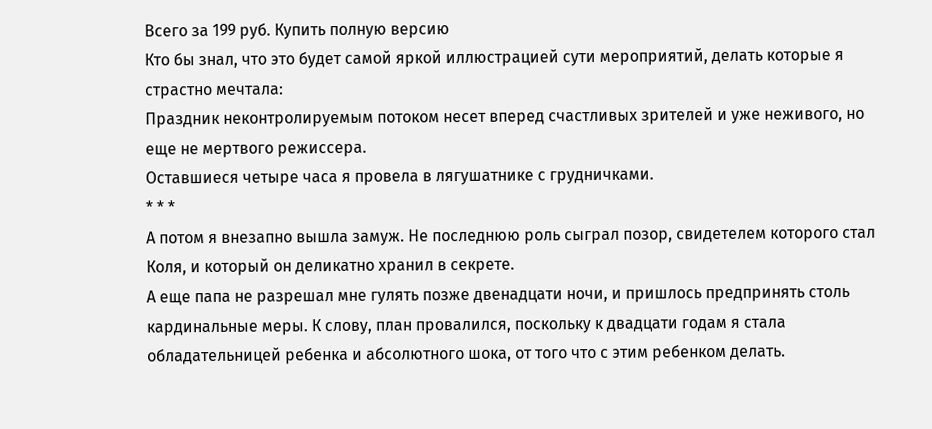Всего за 199 руб. Купить полную версию
Кто бы знал, что это будет самой яркой иллюстрацией сути мероприятий, делать которые я страстно мечтала:
Праздник неконтролируемым потоком несет вперед счастливых зрителей и уже неживого, но еще не мертвого режиссера.
Оставшиеся четыре часа я провела в лягушатнике с грудничками.
* * *
А потом я внезапно вышла замуж. Не последнюю роль сыграл позор, свидетелем которого стал Коля, и который он деликатно хранил в секрете.
А еще папа не разрешал мне гулять позже двенадцати ночи, и пришлось предпринять столь кардинальные меры. К слову, план провалился, поскольку к двадцати годам я стала обладательницей ребенка и абсолютного шока, от того что с этим ребенком делать.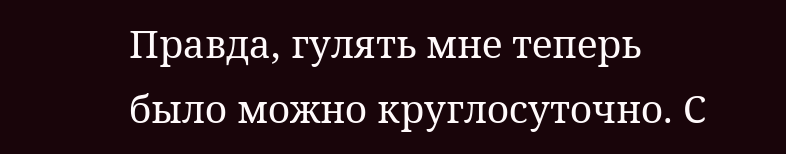Правда, гулять мне теперь было можно круглосуточно. С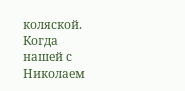коляской.
Когда нашей с Николаем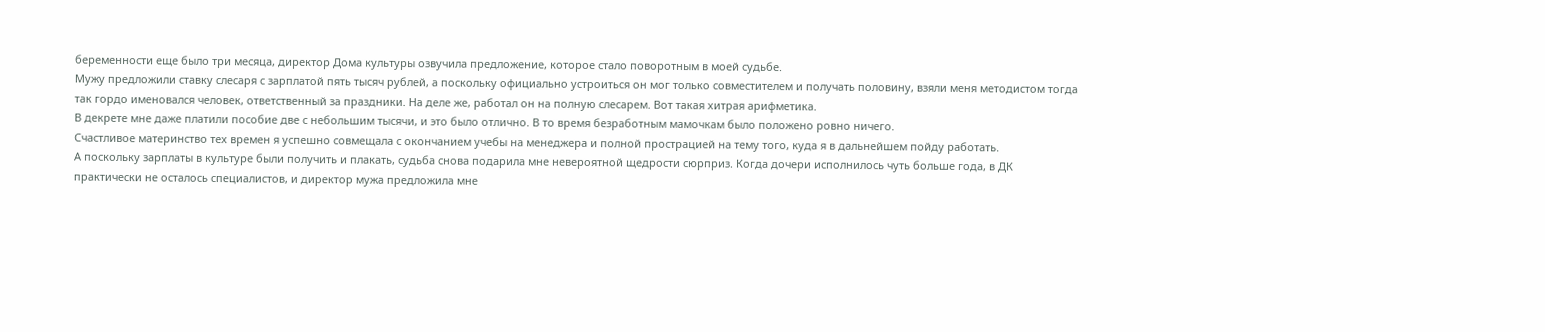беременности еще было три месяца, директор Дома культуры озвучила предложение, которое стало поворотным в моей судьбе.
Мужу предложили ставку слесаря с зарплатой пять тысяч рублей, а поскольку официально устроиться он мог только совместителем и получать половину, взяли меня методистом тогда так гордо именовался человек, ответственный за праздники. На деле же, работал он на полную слесарем. Вот такая хитрая арифметика.
В декрете мне даже платили пособие две с небольшим тысячи, и это было отлично. В то время безработным мамочкам было положено ровно ничего.
Счастливое материнство тех времен я успешно совмещала с окончанием учебы на менеджера и полной прострацией на тему того, куда я в дальнейшем пойду работать.
А поскольку зарплаты в культуре были получить и плакать, судьба снова подарила мне невероятной щедрости сюрприз. Когда дочери исполнилось чуть больше года, в ДК практически не осталось специалистов, и директор мужа предложила мне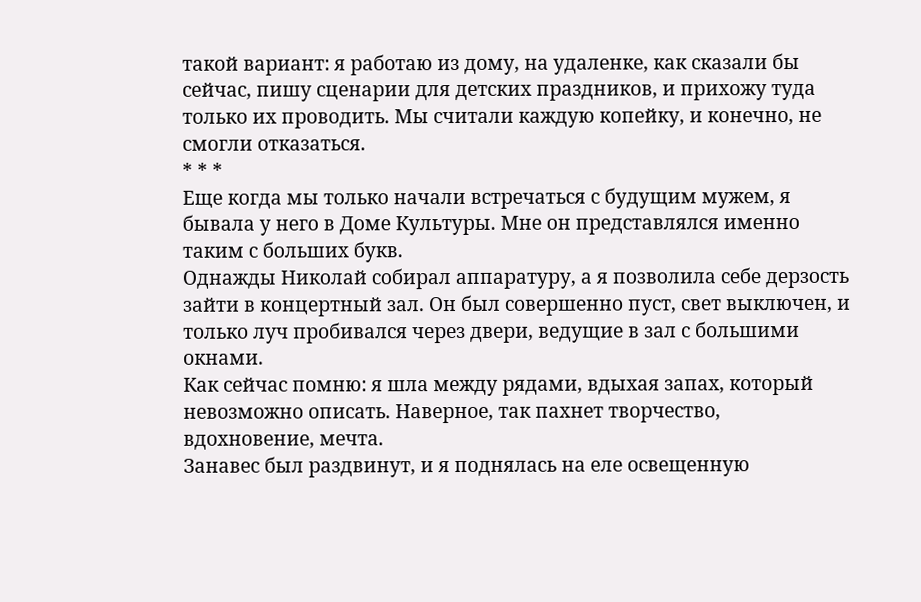такой вариант: я работаю из дому, на удаленке, как сказали бы сейчас, пишу сценарии для детских праздников, и прихожу туда только их проводить. Мы считали каждую копейку, и конечно, не смогли отказаться.
* * *
Еще когда мы только начали встречаться с будущим мужем, я бывала у него в Доме Культуры. Мне он представлялся именно таким с больших букв.
Однажды Николай собирал аппаратуру, а я позволила себе дерзость зайти в концертный зал. Он был совершенно пуст, свет выключен, и только луч пробивался через двери, ведущие в зал с большими окнами.
Как сейчас помню: я шла между рядами, вдыхая запах, который невозможно описать. Наверное, так пахнет творчество, вдохновение, мечта.
Занавес был раздвинут, и я поднялась на еле освещенную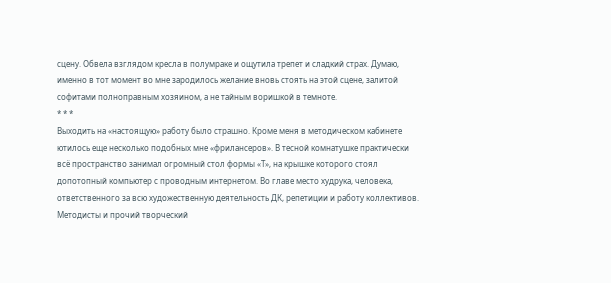сцену. Обвела взглядом кресла в полумраке и ощутила трепет и сладкий страх. Думаю, именно в тот момент во мне зародилось желание вновь стоять на этой сцене, залитой софитами полноправным хозяином, а не тайным воришкой в темноте.
* * *
Выходить на «настоящую» работу было страшно. Кроме меня в методическом кабинете ютилось еще несколько подобных мне «фрилансеров». В тесной комнатушке практически всё пространство занимал огромный стол формы «Т», на крышке которого стоял допотопный компьютер с проводным интернетом. Во главе место худрука, человека, ответственного за всю художественную деятельность ДК, репетиции и работу коллективов.
Методисты и прочий творческий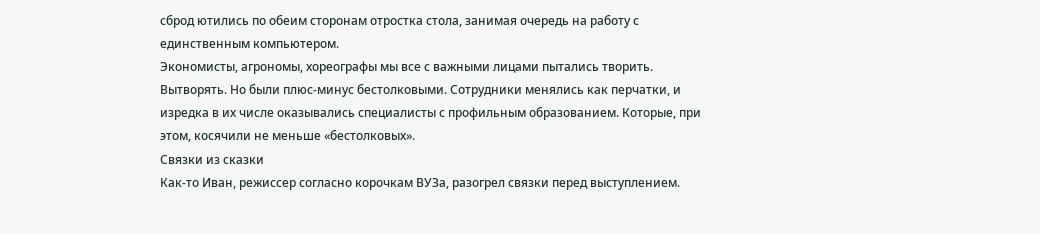сброд ютились по обеим сторонам отростка стола, занимая очередь на работу с единственным компьютером.
Экономисты, агрономы, хореографы мы все с важными лицами пытались творить. Вытворять. Но были плюс-минус бестолковыми. Сотрудники менялись как перчатки, и изредка в их числе оказывались специалисты с профильным образованием. Которые, при этом, косячили не меньше «бестолковых».
Связки из сказки
Как-то Иван, режиссер согласно корочкам ВУЗа, разогрел связки перед выступлением.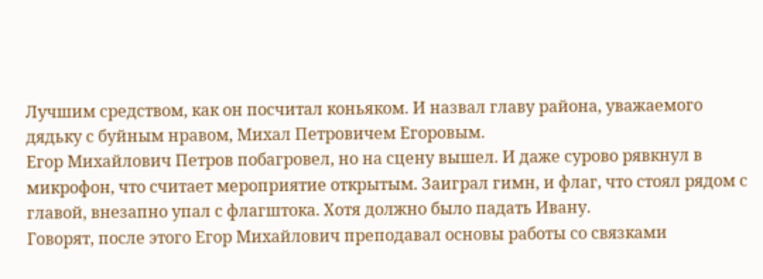Лучшим средством, как он посчитал коньяком. И назвал главу района, уважаемого дядьку с буйным нравом, Михал Петровичем Егоровым.
Егор Михайлович Петров побагровел, но на сцену вышел. И даже сурово рявкнул в микрофон, что считает мероприятие открытым. Заиграл гимн, и флаг, что стоял рядом с главой, внезапно упал с флагштока. Хотя должно было падать Ивану.
Говорят, после этого Егор Михайлович преподавал основы работы со связками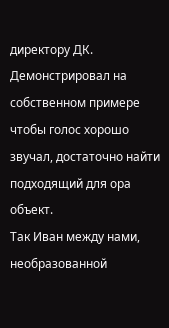директору ДК. Демонстрировал на собственном примере чтобы голос хорошо звучал, достаточно найти подходящий для ора объект.
Так Иван между нами, необразованной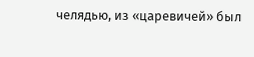челядью, из «царевичей» был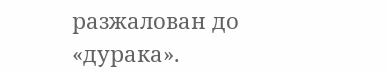разжалован до «дурака».